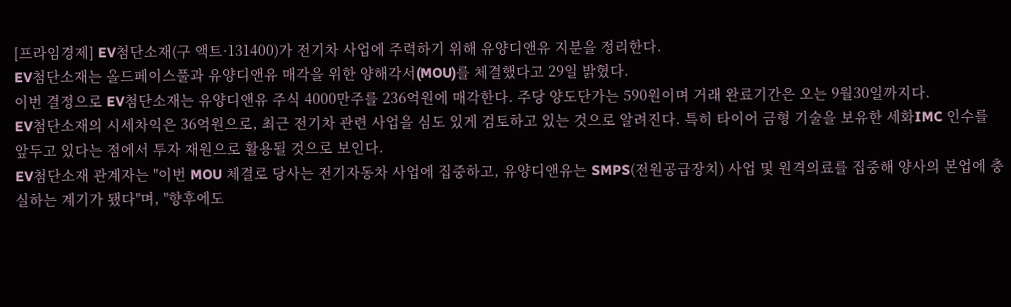[프라임경제] EV첨단소재(구 액트·131400)가 전기차 사업에 주력하기 위해 유양디앤유 지분을 정리한다.
EV첨단소재는 올드페이스풀과 유양디앤유 매각을 위한 양해각서(MOU)를 체결했다고 29일 밝혔다.
이번 결정으로 EV첨단소재는 유양디앤유 주식 4000만주를 236억원에 매각한다. 주당 양도단가는 590원이며 거래 완료기간은 오는 9월30일까지다.
EV첨단소재의 시세차익은 36억원으로, 최근 전기차 관련 사업을 심도 있게 검토하고 있는 것으로 알려진다. 특히 타이어 금형 기술을 보유한 세화IMC 인수를 앞두고 있다는 점에서 투자 재원으로 활용될 것으로 보인다.
EV첨단소재 관계자는 "이번 MOU 체결로 당사는 전기자동차 사업에 집중하고, 유양디앤유는 SMPS(전원공급장치) 사업 및 원격의료를 집중해 양사의 본업에 충실하는 계기가 됐다"며, "향후에도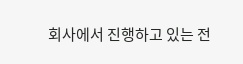회사에서 진행하고 있는 전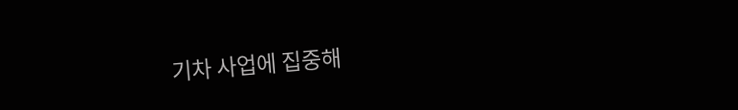기차 사업에 집중해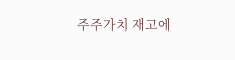주주가치 재고에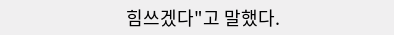힘쓰겠다"고 말했다.